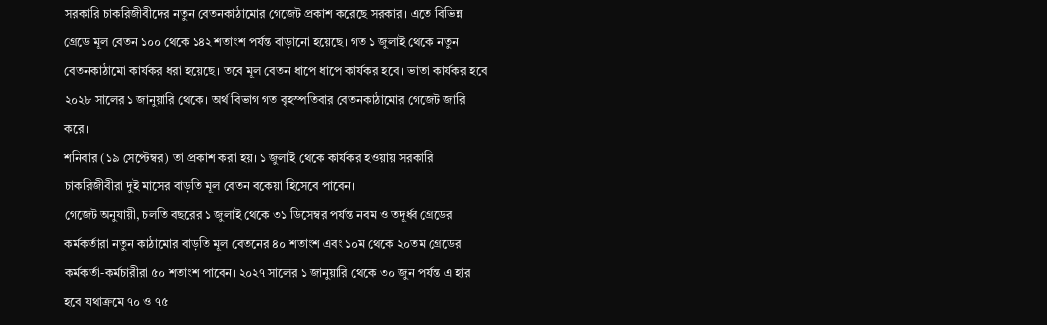সরকারি চাকরিজীবীদের নতুন বেতনকাঠামোর গেজেট প্রকাশ করেছে সরকার। এতে বিভিন্ন গ্রেডে মূল বেতন ১০০ থেকে ১৪২ শতাংশ পর্যন্ত বাড়ানো হয়েছে। গত ১ জুলাই থেকে নতুন বেতনকাঠামো কার্যকর ধরা হয়েছে। তবে মূল বেতন ধাপে ধাপে কার্যকর হবে। ভাতা কার্যকর হবে ২০২৮ সালের ১ জানুয়ারি থেকে। অর্থ বিভাগ গত বৃহস্পতিবার বেতনকাঠামোর গেজেট জারি করে।
শনিবার (১৯ সেপ্টেম্বর) তা প্রকাশ করা হয়। ১ জুলাই থেকে কার্যকর হওয়ায় সরকারি চাকরিজীবীরা দুই মাসের বাড়তি মূল বেতন বকেয়া হিসেবে পাবেন।
গেজেট অনুযায়ী, চলতি বছরের ১ জুলাই থেকে ৩১ ডিসেম্বর পর্যন্ত নবম ও তদূর্ধ্ব গ্রেডের কর্মকর্তারা নতুন কাঠামোর বাড়তি মূল বেতনের ৪০ শতাংশ এবং ১০ম থেকে ২০তম গ্রেডের কর্মকর্তা-কর্মচারীরা ৫০ শতাংশ পাবেন। ২০২৭ সালের ১ জানুয়ারি থেকে ৩০ জুন পর্যন্ত এ হার হবে যথাক্রমে ৭০ ও ৭৫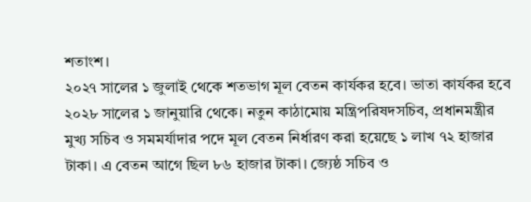শতাংশ।
২০২৭ সালের ১ জুলাই থেকে শতভাগ মূল বেতন কার্যকর হবে। ভাতা কার্যকর হবে ২০২৮ সালের ১ জানুয়ারি থেকে। নতুন কাঠামোয় মন্ত্রিপরিষদসচিব, প্রধানমন্ত্রীর মুখ্য সচিব ও সমমর্যাদার পদে মূল বেতন নির্ধারণ করা হয়েছে ১ লাখ ৭২ হাজার টাকা। এ বেতন আগে ছিল ৮৬ হাজার টাকা। জ্যেষ্ঠ সচিব ও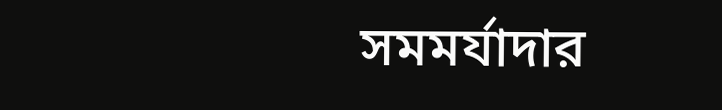সমমর্যাদার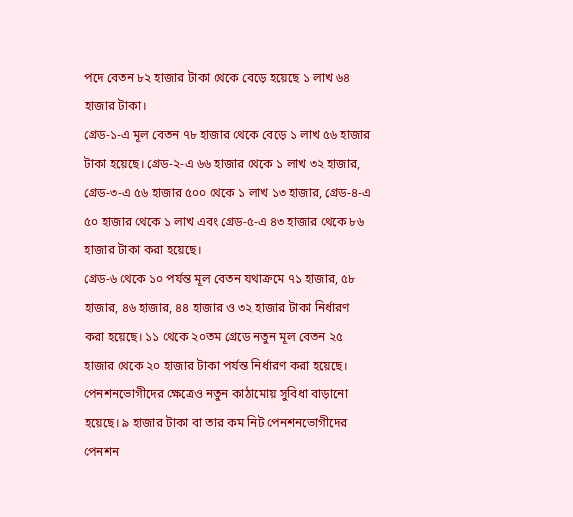পদে বেতন ৮২ হাজার টাকা থেকে বেড়ে হয়েছে ১ লাখ ৬৪ হাজার টাকা।
গ্রেড-১-এ মূল বেতন ৭৮ হাজার থেকে বেড়ে ১ লাখ ৫৬ হাজার টাকা হয়েছে। গ্রেড-২-এ ৬৬ হাজার থেকে ১ লাখ ৩২ হাজার, গ্রেড-৩-এ ৫৬ হাজার ৫০০ থেকে ১ লাখ ১৩ হাজার, গ্রেড-৪-এ ৫০ হাজার থেকে ১ লাখ এবং গ্রেড-৫-এ ৪৩ হাজার থেকে ৮৬ হাজার টাকা করা হয়েছে।
গ্রেড-৬ থেকে ১০ পর্যন্ত মূল বেতন যথাক্রমে ৭১ হাজার, ৫৮ হাজার, ৪৬ হাজার, ৪৪ হাজার ও ৩২ হাজার টাকা নির্ধারণ করা হয়েছে। ১১ থেকে ২০তম গ্রেডে নতুন মূল বেতন ২৫ হাজার থেকে ২০ হাজার টাকা পর্যন্ত নির্ধারণ করা হয়েছে।
পেনশনভোগীদের ক্ষেত্রেও নতুন কাঠামোয় সুবিধা বাড়ানো হয়েছে। ৯ হাজার টাকা বা তার কম নিট পেনশনভোগীদের পেনশন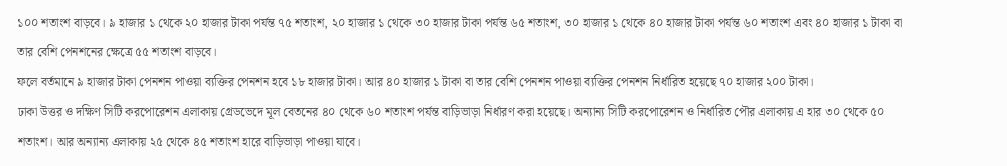১০০ শতাংশ বাড়বে। ৯ হাজার ১ থেকে ২০ হাজার টাকা পর্যন্ত ৭৫ শতাংশ, ২০ হাজার ১ থেকে ৩০ হাজার টাকা পর্যন্ত ৬৫ শতাংশ, ৩০ হাজার ১ থেকে ৪০ হাজার টাকা পর্যন্ত ৬০ শতাংশ এবং ৪০ হাজার ১ টাকা বা তার বেশি পেনশনের ক্ষেত্রে ৫৫ শতাংশ বাড়বে।
ফলে বর্তমানে ৯ হাজার টাকা পেনশন পাওয়া ব্যক্তির পেনশন হবে ১৮ হাজার টাকা। আর ৪০ হাজার ১ টাকা বা তার বেশি পেনশন পাওয়া ব্যক্তির পেনশন নির্ধারিত হয়েছে ৭০ হাজার ২০০ টাকা।
ঢাকা উত্তর ও দক্ষিণ সিটি করপোরেশন এলাকায় গ্রেডভেদে মূল বেতনের ৪০ থেকে ৬০ শতাংশ পর্যন্ত বাড়িভাড়া নির্ধারণ করা হয়েছে। অন্যান্য সিটি করপোরেশন ও নির্ধারিত পৌর এলাকায় এ হার ৩০ থেকে ৫০ শতাংশ। আর অন্যান্য এলাকায় ২৫ থেকে ৪৫ শতাংশ হারে বাড়িভাড়া পাওয়া যাবে।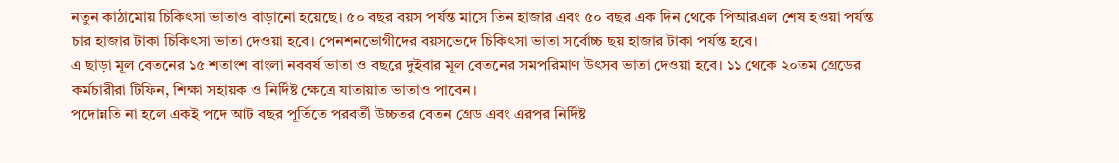নতুন কাঠামোয় চিকিৎসা ভাতাও বাড়ানো হয়েছে। ৫০ বছর বয়স পর্যন্ত মাসে তিন হাজার এবং ৫০ বছর এক দিন থেকে পিআরএল শেষ হওয়া পর্যন্ত চার হাজার টাকা চিকিৎসা ভাতা দেওয়া হবে। পেনশনভোগীদের বয়সভেদে চিকিৎসা ভাতা সর্বোচ্চ ছয় হাজার টাকা পর্যন্ত হবে।
এ ছাড়া মূল বেতনের ১৫ শতাংশ বাংলা নববর্ষ ভাতা ও বছরে দুইবার মূল বেতনের সমপরিমাণ উৎসব ভাতা দেওয়া হবে। ১১ থেকে ২০তম গ্রেডের কর্মচারীরা টিফিন, শিক্ষা সহায়ক ও নির্দিষ্ট ক্ষেত্রে যাতায়াত ভাতাও পাবেন।
পদোন্নতি না হলে একই পদে আট বছর পূর্তিতে পরবর্তী উচ্চতর বেতন গ্রেড এবং এরপর নির্দিষ্ট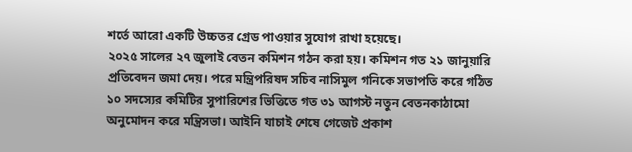শর্তে আরো একটি উচ্চতর গ্রেড পাওয়ার সুযোগ রাখা হয়েছে।
২০২৫ সালের ২৭ জুলাই বেতন কমিশন গঠন করা হয়। কমিশন গত ২১ জানুয়ারি প্রতিবেদন জমা দেয়। পরে মন্ত্রিপরিষদ সচিব নাসিমুল গনিকে সভাপতি করে গঠিত ১০ সদস্যের কমিটির সুপারিশের ভিত্তিতে গত ৩১ আগস্ট নতুন বেতনকাঠামো অনুমোদন করে মন্ত্রিসভা। আইনি যাচাই শেষে গেজেট প্রকাশ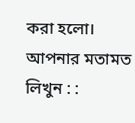করা হলো।
আপনার মতামত লিখুন : :